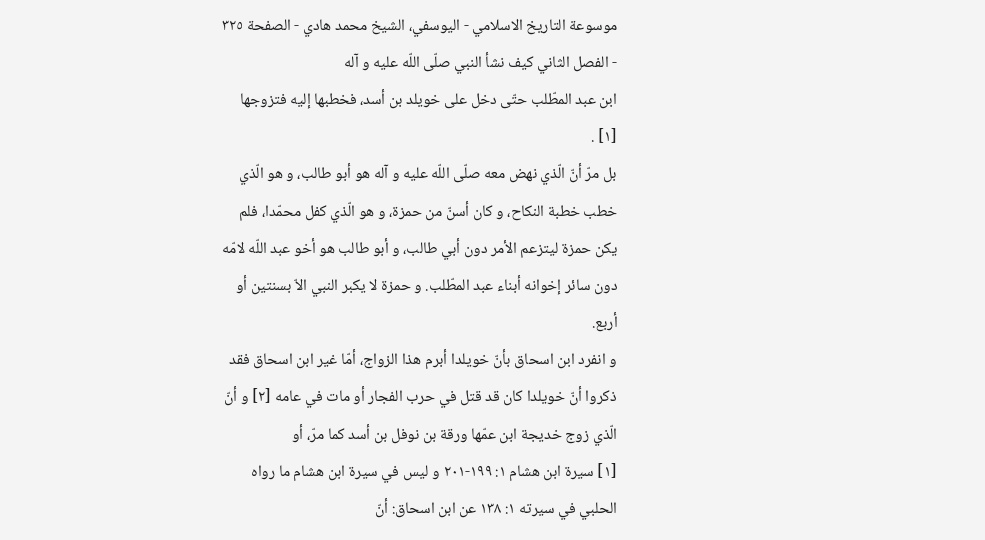موسوعة التاريخ الاسلامي - اليوسفي، الشيخ محمد هادي - الصفحة ٣٢٥ - الفصل الثاني كيف نشأ النبي صلّى اللّه عليه و آله
ابن عبد المطّلب حتّى دخل على خويلد بن أسد، فخطبها إليه فتزوجها [١] .
بل مرّ أنّ الّذي نهض معه صلّى اللّه عليه و آله هو أبو طالب، و هو الّذي خطب خطبة النكاح، و كان أسنّ من حمزة، و هو الّذي كفل محمّدا، فلم يكن حمزة ليتزعم الأمر دون أبي طالب، و أبو طالب هو أخو عبد اللّه لامّه دون سائر إخوانه أبناء عبد المطّلب. و حمزة لا يكبر النبي الاّ بسنتين أو أربع.
و انفرد ابن اسحاق بأنّ خويلدا أبرم هذا الزواج، أمّا غير ابن اسحاق فقد ذكروا أنّ خويلدا كان قد قتل في حرب الفجار أو مات في عامه [٢] و أنّ الّذي زوج خديجة ابن عمّها ورقة بن نوفل بن أسد كما مرّ، أو
[١] سيرة ابن هشام ١: ١٩٩-٢٠١ و ليس في سيرة ابن هشام ما رواه الحلبي في سيرته ١: ١٣٨ عن ابن اسحاق: أنّ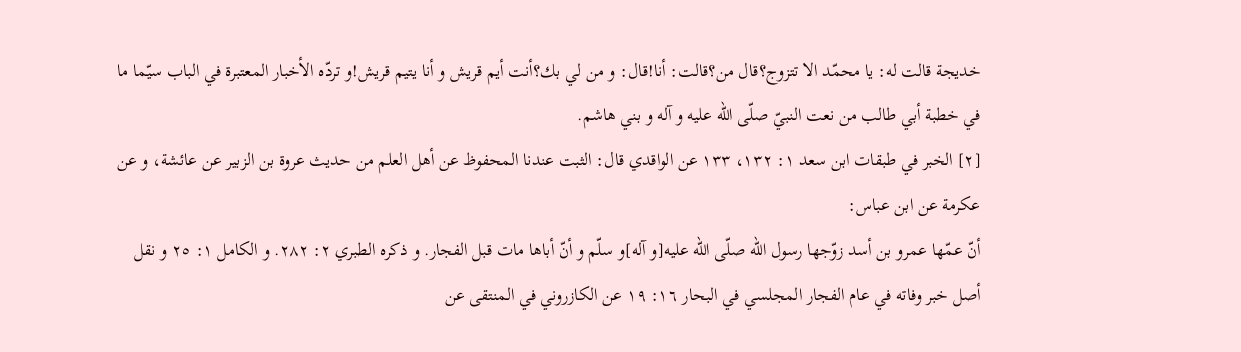خديجة قالت له: يا محمّد الا تتزوج؟قال من؟قالت: أنا!قال: و من لي بك؟أنت أيم قريش و أنا يتيم قريش!و تردّه الأخبار المعتبرة في الباب سيّما ما في خطبة أبي طالب من نعت النبيّ صلّى اللّه عليه و آله و بني هاشم.
[٢] الخبر في طبقات ابن سعد ١: ١٣٢، ١٣٣ عن الواقدي قال: الثبت عندنا المحفوظ عن أهل العلم من حديث عروة بن الزبير عن عائشة، و عن عكرمة عن ابن عباس:
أنّ عمّها عمرو بن أسد زوّجها رسول اللّه صلّى اللّه عليه[و آله]و سلّم و أنّ أباها مات قبل الفجار. و ذكره الطبري ٢: ٢٨٢. و الكامل ١: ٢٥ و نقل أصل خبر وفاته في عام الفجار المجلسي في البحار ١٦: ١٩ عن الكازروني في المنتقى عن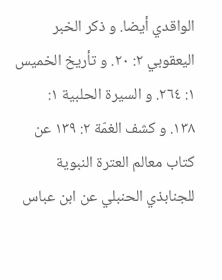الواقدي أيضا. و ذكر الخبر اليعقوبي ٢: ٢٠. و تأريخ الخميس ١: ٢٦٤. و السيرة الحلبية ١:
١٣٨. و كشف الغمّة ٢: ١٣٩ عن كتاب معالم العترة النبوية للجنابذي الحنبلي عن ابن عباس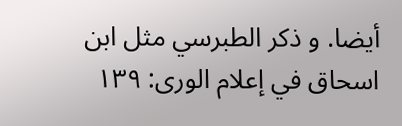أيضا. و ذكر الطبرسي مثل ابن اسحاق في إعلام الورى: ١٣٩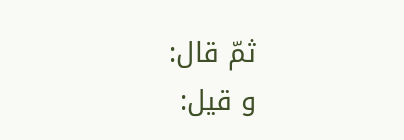ثمّ قال:
و قيل: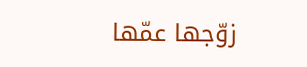زوّجها عمّها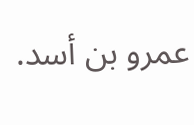عمرو بن أسد.